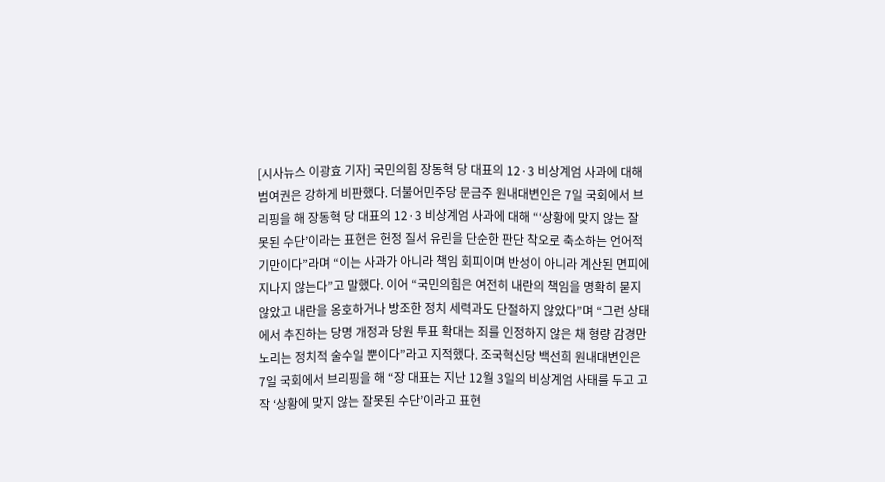[시사뉴스 이광효 기자] 국민의힘 장동혁 당 대표의 12·3 비상계엄 사과에 대해 범여권은 강하게 비판했다. 더불어민주당 문금주 원내대변인은 7일 국회에서 브리핑을 해 장동혁 당 대표의 12·3 비상계엄 사과에 대해 “‘상황에 맞지 않는 잘못된 수단’이라는 표현은 헌정 질서 유린을 단순한 판단 착오로 축소하는 언어적 기만이다”라며 “이는 사과가 아니라 책임 회피이며 반성이 아니라 계산된 면피에 지나지 않는다”고 말했다. 이어 “국민의힘은 여전히 내란의 책임을 명확히 묻지 않았고 내란을 옹호하거나 방조한 정치 세력과도 단절하지 않았다”며 “그런 상태에서 추진하는 당명 개정과 당원 투표 확대는 죄를 인정하지 않은 채 형량 감경만 노리는 정치적 술수일 뿐이다”라고 지적했다. 조국혁신당 백선희 원내대변인은 7일 국회에서 브리핑을 해 “장 대표는 지난 12월 3일의 비상계엄 사태를 두고 고작 ‘상황에 맞지 않는 잘못된 수단’이라고 표현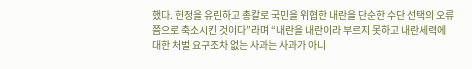했다. 헌정을 유린하고 총칼로 국민을 위협한 내란을 단순한 수단 선택의 오류쯤으로 축소시킨 것이다”라며 “내란을 내란이라 부르지 못하고 내란세력에 대한 처벌 요구조차 없는 사과는 사과가 아니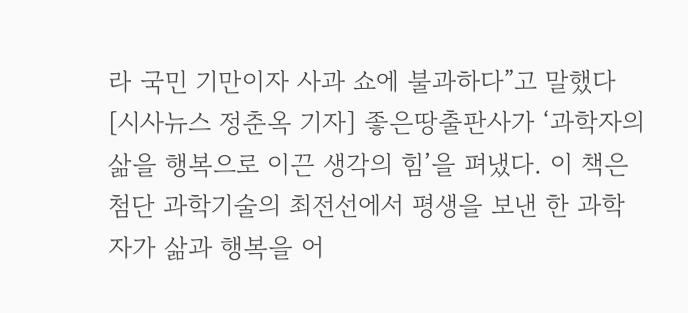라 국민 기만이자 사과 쇼에 불과하다”고 말했다
[시사뉴스 정춘옥 기자] 좋은땅출판사가 ‘과학자의 삶을 행복으로 이끈 생각의 힘’을 펴냈다. 이 책은 첨단 과학기술의 최전선에서 평생을 보낸 한 과학자가 삶과 행복을 어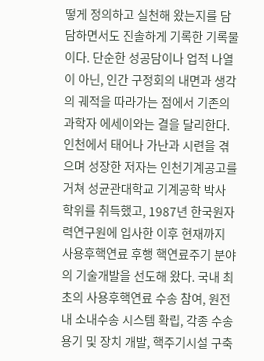떻게 정의하고 실천해 왔는지를 담담하면서도 진솔하게 기록한 기록물이다. 단순한 성공담이나 업적 나열이 아닌, 인간 구정회의 내면과 생각의 궤적을 따라가는 점에서 기존의 과학자 에세이와는 결을 달리한다. 인천에서 태어나 가난과 시련을 겪으며 성장한 저자는 인천기계공고를 거쳐 성균관대학교 기계공학 박사 학위를 취득했고, 1987년 한국원자력연구원에 입사한 이후 현재까지 사용후핵연료 후행 핵연료주기 분야의 기술개발을 선도해 왔다. 국내 최초의 사용후핵연료 수송 참여, 원전 내 소내수송 시스템 확립, 각종 수송용기 및 장치 개발, 핵주기시설 구축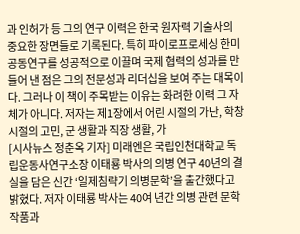과 인허가 등 그의 연구 이력은 한국 원자력 기술사의 중요한 장면들로 기록된다. 특히 파이로프로세싱 한미 공동연구를 성공적으로 이끌며 국제 협력의 성과를 만들어 낸 점은 그의 전문성과 리더십을 보여 주는 대목이다. 그러나 이 책이 주목받는 이유는 화려한 이력 그 자체가 아니다. 저자는 제1장에서 어린 시절의 가난, 학창 시절의 고민, 군 생활과 직장 생활, 가
[시사뉴스 정춘옥 기자] 미래엔은 국립인천대학교 독립운동사연구소장 이태룡 박사의 의병 연구 40년의 결실을 담은 신간 ‘일제침략기 의병문학’을 출간했다고 밝혔다. 저자 이태룡 박사는 40여 년간 의병 관련 문학작품과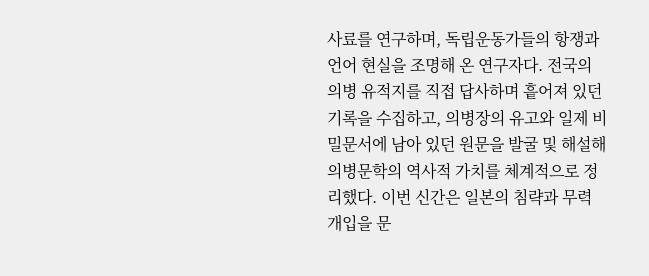사료를 연구하며, 독립운동가들의 항쟁과 언어 현실을 조명해 온 연구자다. 전국의 의병 유적지를 직접 답사하며 흩어져 있던 기록을 수집하고, 의병장의 유고와 일제 비밀문서에 남아 있던 원문을 발굴 및 해설해 의병문학의 역사적 가치를 체계적으로 정리했다. 이번 신간은 일본의 침략과 무력 개입을 문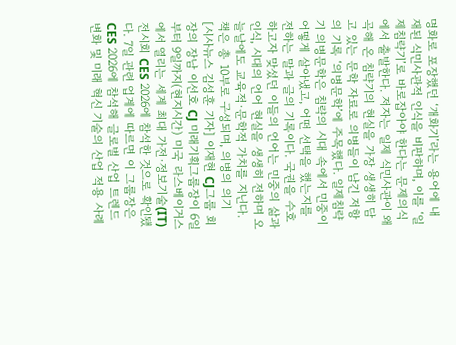명화로 포장했던 ‘개화기’라는 용어에 내재된 식민사관적 인식을 비판하며, 이를 ‘일제침략기’로 바로잡아야 한다는 문제의식에서 출발한다. 저자는 일제 식민사관이 왜곡해 온 침략기의 현실을 가장 생생히 담고 있는 문학 자료로 의병들이 남긴 저항의 기록 ‘의병문학’에 주목했다. 일제침략기 의병문학은 침략의 시대 속에서 민중이 어떻게 살아냈고, 어떤 선택을 했는지를 전하는 말과 글의 기록이다. 국권을 수호하고자 맞섰던 이들의 언어는 민중의 삶과 인식, 시대의 언어 현실을 생생히 전하며 오늘날에도 교육적·문학적 가치를 지닌다. 책은 총 10부로 구성되며, 의병의 의기
[시사뉴스 김성훈 기자] 이재현 CJ그룹 회장의 장남 이선호 CJ 미래기획그룹장이 6일부터 9일까지(현지시간) 미국 라스베이거스에서 열리는 세계 최대 가전·정보기술(IT) 전시회 CES 2026에 참석한 것으로 확인됐다. 7일 관련 업계에 따르면 이 그룹장은 CES 2026에 참석해 글로벌 산업 트렌드 변화 및 미래 혁신 기술의 산업 적용 사례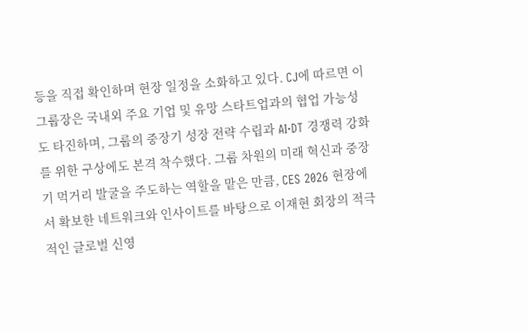등을 직접 확인하며 현장 일정을 소화하고 있다. CJ에 따르면 이 그룹장은 국내외 주요 기업 및 유망 스타트업과의 협업 가능성도 타진하며, 그룹의 중장기 성장 전략 수립과 AI·DT 경쟁력 강화를 위한 구상에도 본격 착수했다. 그룹 차원의 미래 혁신과 중장기 먹거리 발굴을 주도하는 역할을 맡은 만큼, CES 2026 현장에서 확보한 네트워크와 인사이트를 바탕으로 이재현 회장의 적극적인 글로벌 신영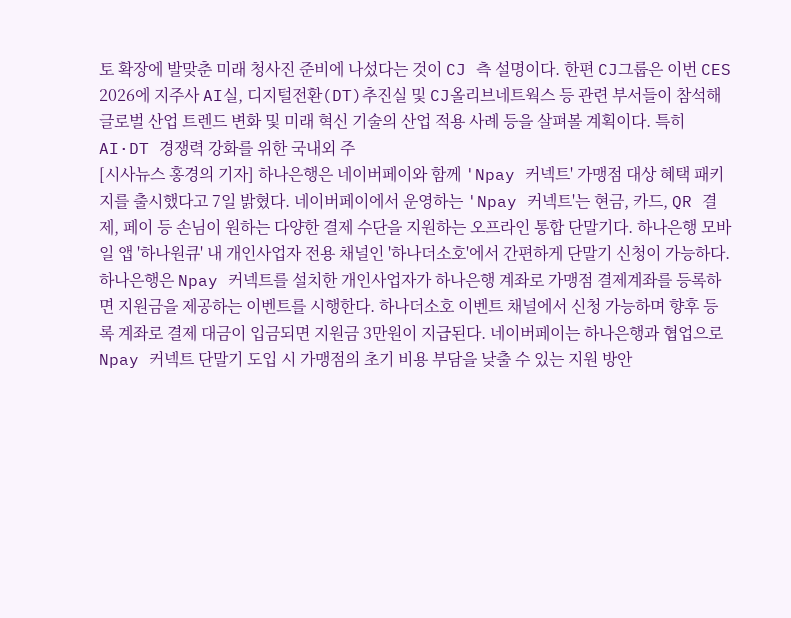토 확장에 발맞춘 미래 청사진 준비에 나섰다는 것이 CJ 측 설명이다. 한편 CJ그룹은 이번 CES 2026에 지주사 AI실, 디지털전환(DT)추진실 및 CJ올리브네트웍스 등 관련 부서들이 참석해 글로벌 산업 트렌드 변화 및 미래 혁신 기술의 산업 적용 사례 등을 살펴볼 계획이다. 특히 AI·DT 경쟁력 강화를 위한 국내외 주
[시사뉴스 홍경의 기자] 하나은행은 네이버페이와 함께 'Npay 커넥트' 가맹점 대상 혜택 패키지를 출시했다고 7일 밝혔다. 네이버페이에서 운영하는 'Npay 커넥트'는 현금, 카드, QR 결제, 페이 등 손님이 원하는 다양한 결제 수단을 지원하는 오프라인 통합 단말기다. 하나은행 모바일 앱 '하나원큐' 내 개인사업자 전용 채널인 '하나더소호'에서 간편하게 단말기 신청이 가능하다. 하나은행은 Npay 커넥트를 설치한 개인사업자가 하나은행 계좌로 가맹점 결제계좌를 등록하면 지원금을 제공하는 이벤트를 시행한다. 하나더소호 이벤트 채널에서 신청 가능하며 향후 등록 계좌로 결제 대금이 입금되면 지원금 3만원이 지급된다. 네이버페이는 하나은행과 협업으로 Npay 커넥트 단말기 도입 시 가맹점의 초기 비용 부담을 낮출 수 있는 지원 방안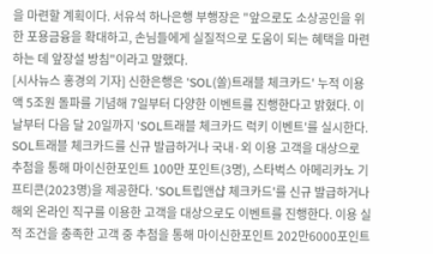을 마련할 계획이다. 서유석 하나은행 부행장은 "앞으로도 소상공인을 위한 포용금융을 확대하고, 손님들에게 실질적으로 도움이 되는 혜택을 마련하는 데 앞장설 방침"이라고 말했다.
[시사뉴스 홍경의 기자] 신한은행은 'SOL(쏠)트래블 체크카드' 누적 이용액 5조원 돌파를 기념해 7일부터 다양한 이벤트를 진행한다고 밝혔다. 이날부터 다음 달 20일까지 'SOL트래블 체크카드 럭키 이벤트'를 실시한다. SOL트래블 체크카드를 신규 발급하거나 국내·외 이용 고객을 대상으로 추첨을 통해 마이신한포인트 100만 포인트(3명), 스타벅스 아메리카노 기프티콘(2023명)을 제공한다. 'SOL트립앤샵 체크카드'를 신규 발급하거나 해외 온라인 직구를 이용한 고객을 대상으로도 이벤트를 진행한다. 이용 실적 조건을 충족한 고객 중 추첨을 통해 마이신한포인트 202만6000포인트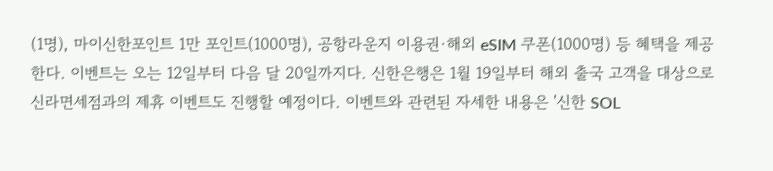(1명), 마이신한포인트 1만 포인트(1000명), 공항라운지 이용권·해외 eSIM 쿠폰(1000명) 등 혜택을 제공한다. 이벤트는 오는 12일부터 다음 달 20일까지다. 신한은행은 1월 19일부터 해외 출국 고객을 대상으로 신라면세점과의 제휴 이벤트도 진행할 예정이다. 이벤트와 관련된 자세한 내용은 '신한 SOL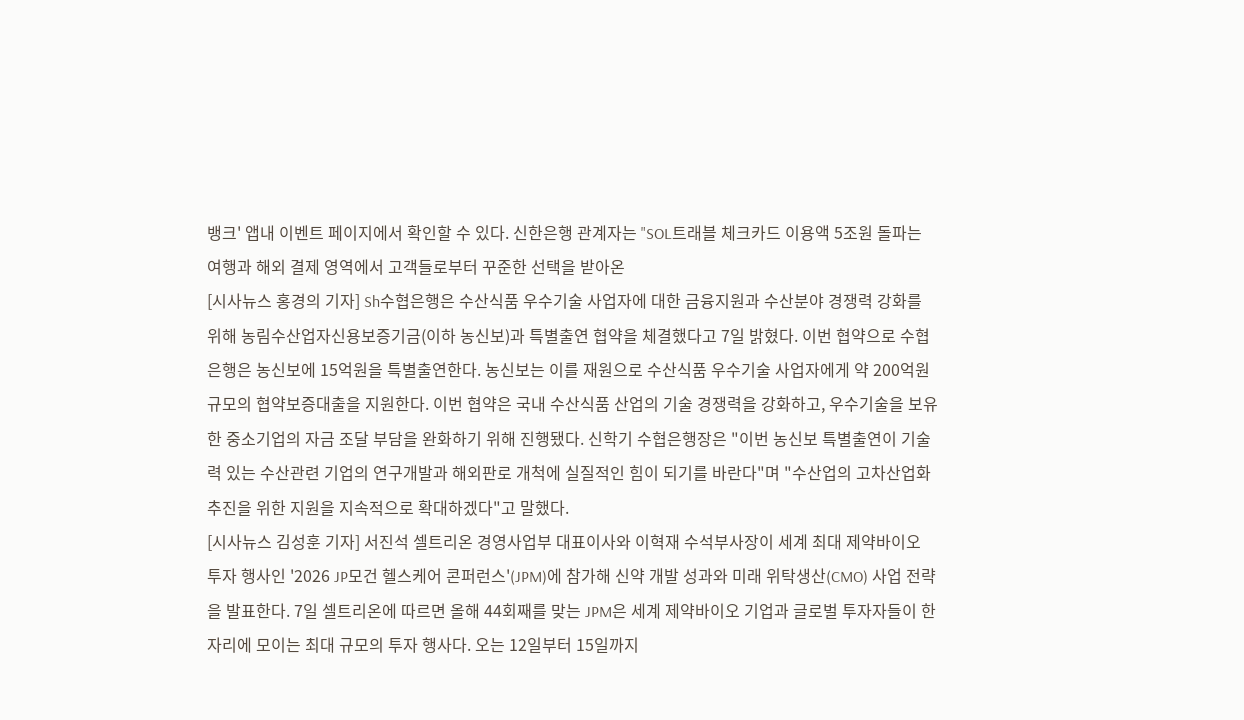뱅크' 앱내 이벤트 페이지에서 확인할 수 있다. 신한은행 관계자는 "SOL트래블 체크카드 이용액 5조원 돌파는 여행과 해외 결제 영역에서 고객들로부터 꾸준한 선택을 받아온
[시사뉴스 홍경의 기자] Sh수협은행은 수산식품 우수기술 사업자에 대한 금융지원과 수산분야 경쟁력 강화를 위해 농림수산업자신용보증기금(이하 농신보)과 특별출연 협약을 체결했다고 7일 밝혔다. 이번 협약으로 수협은행은 농신보에 15억원을 특별출연한다. 농신보는 이를 재원으로 수산식품 우수기술 사업자에게 약 200억원 규모의 협약보증대출을 지원한다. 이번 협약은 국내 수산식품 산업의 기술 경쟁력을 강화하고, 우수기술을 보유한 중소기업의 자금 조달 부담을 완화하기 위해 진행됐다. 신학기 수협은행장은 "이번 농신보 특별출연이 기술력 있는 수산관련 기업의 연구개발과 해외판로 개척에 실질적인 힘이 되기를 바란다"며 "수산업의 고차산업화 추진을 위한 지원을 지속적으로 확대하겠다"고 말했다.
[시사뉴스 김성훈 기자] 서진석 셀트리온 경영사업부 대표이사와 이혁재 수석부사장이 세계 최대 제약바이오 투자 행사인 '2026 JP모건 헬스케어 콘퍼런스'(JPM)에 참가해 신약 개발 성과와 미래 위탁생산(CMO) 사업 전략을 발표한다. 7일 셀트리온에 따르면 올해 44회째를 맞는 JPM은 세계 제약바이오 기업과 글로벌 투자자들이 한자리에 모이는 최대 규모의 투자 행사다. 오는 12일부터 15일까지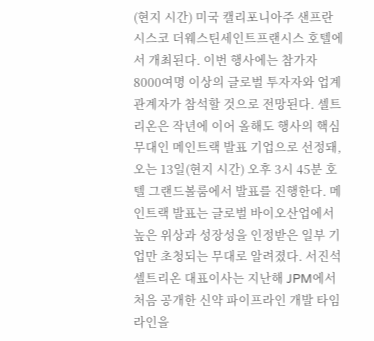(현지 시간) 미국 캘리포니아주 샌프란시스코 더웨스틴세인트프랜시스 호텔에서 개최된다. 이번 행사에는 참가자 8000여명 이상의 글로벌 투자자와 업계 관계자가 참석할 것으로 전망된다. 셀트리온은 작년에 이어 올해도 행사의 핵심 무대인 메인트랙 발표 기업으로 선정돼, 오는 13일(현지 시간) 오후 3시 45분 호텔 그랜드볼룸에서 발표를 진행한다. 메인트랙 발표는 글로벌 바이오산업에서 높은 위상과 성장성을 인정받은 일부 기업만 초청되는 무대로 알려졌다. 서진석 셀트리온 대표이사는 지난해 JPM에서 처음 공개한 신약 파이프라인 개발 타임라인을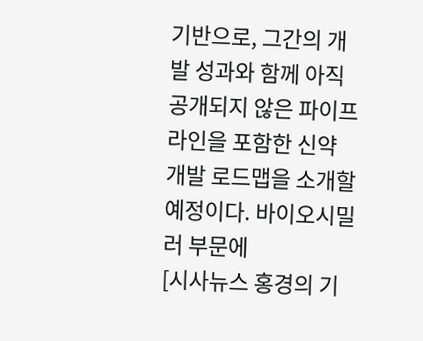기반으로, 그간의 개발 성과와 함께 아직 공개되지 않은 파이프라인을 포함한 신약 개발 로드맵을 소개할 예정이다. 바이오시밀러 부문에
[시사뉴스 홍경의 기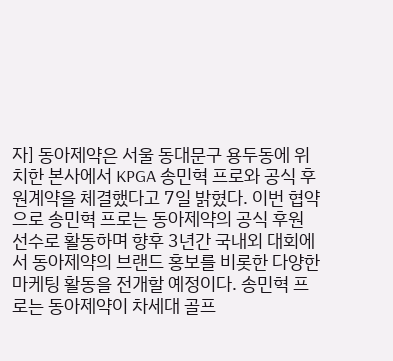자] 동아제약은 서울 동대문구 용두동에 위치한 본사에서 KPGA 송민혁 프로와 공식 후원계약을 체결했다고 7일 밝혔다. 이번 협약으로 송민혁 프로는 동아제약의 공식 후원 선수로 활동하며 향후 3년간 국내외 대회에서 동아제약의 브랜드 홍보를 비롯한 다양한 마케팅 활동을 전개할 예정이다. 송민혁 프로는 동아제약이 차세대 골프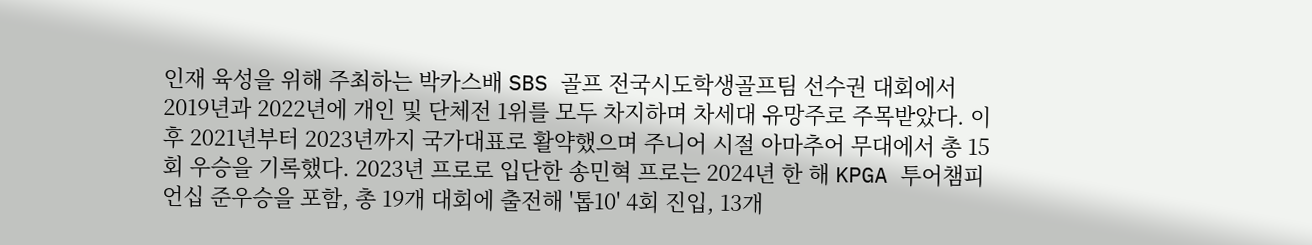인재 육성을 위해 주최하는 박카스배 SBS 골프 전국시도학생골프팀 선수권 대회에서 2019년과 2022년에 개인 및 단체전 1위를 모두 차지하며 차세대 유망주로 주목받았다. 이후 2021년부터 2023년까지 국가대표로 활약했으며 주니어 시절 아마추어 무대에서 총 15회 우승을 기록했다. 2023년 프로로 입단한 송민혁 프로는 2024년 한 해 KPGA 투어챔피언십 준우승을 포함, 총 19개 대회에 출전해 '톱10' 4회 진입, 13개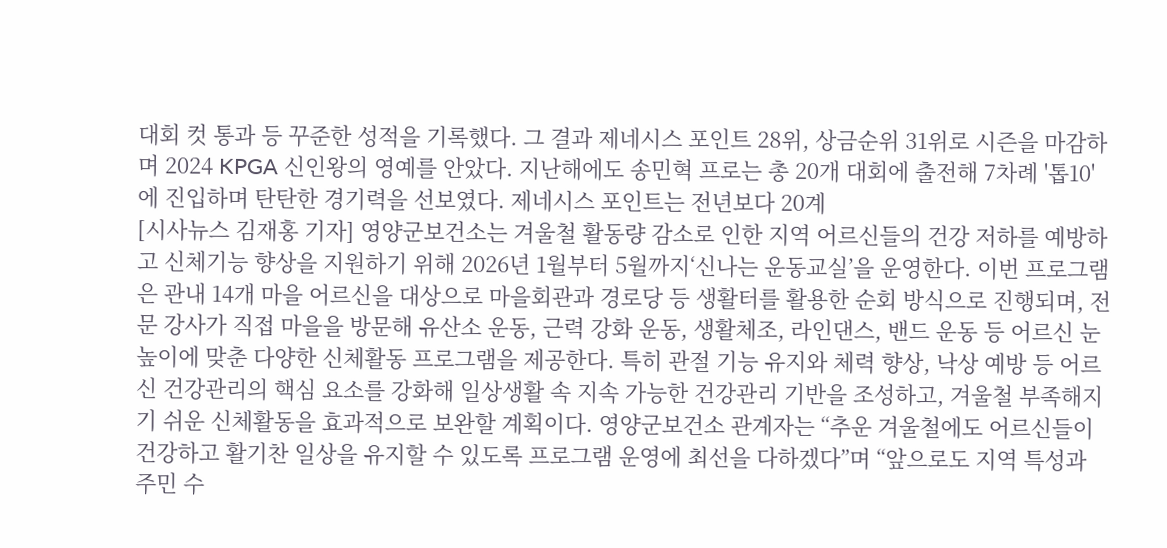대회 컷 통과 등 꾸준한 성적을 기록했다. 그 결과 제네시스 포인트 28위, 상금순위 31위로 시즌을 마감하며 2024 KPGA 신인왕의 영예를 안았다. 지난해에도 송민혁 프로는 총 20개 대회에 출전해 7차례 '톱10'에 진입하며 탄탄한 경기력을 선보였다. 제네시스 포인트는 전년보다 20계
[시사뉴스 김재홍 기자] 영양군보건소는 겨울철 활동량 감소로 인한 지역 어르신들의 건강 저하를 예방하고 신체기능 향상을 지원하기 위해 2026년 1월부터 5월까지‘신나는 운동교실’을 운영한다. 이번 프로그램은 관내 14개 마을 어르신을 대상으로 마을회관과 경로당 등 생활터를 활용한 순회 방식으로 진행되며, 전문 강사가 직접 마을을 방문해 유산소 운동, 근력 강화 운동, 생활체조, 라인댄스, 밴드 운동 등 어르신 눈높이에 맞춘 다양한 신체활동 프로그램을 제공한다. 특히 관절 기능 유지와 체력 향상, 낙상 예방 등 어르신 건강관리의 핵심 요소를 강화해 일상생활 속 지속 가능한 건강관리 기반을 조성하고, 겨울철 부족해지기 쉬운 신체활동을 효과적으로 보완할 계획이다. 영양군보건소 관계자는 “추운 겨울철에도 어르신들이 건강하고 활기찬 일상을 유지할 수 있도록 프로그램 운영에 최선을 다하겠다”며 “앞으로도 지역 특성과 주민 수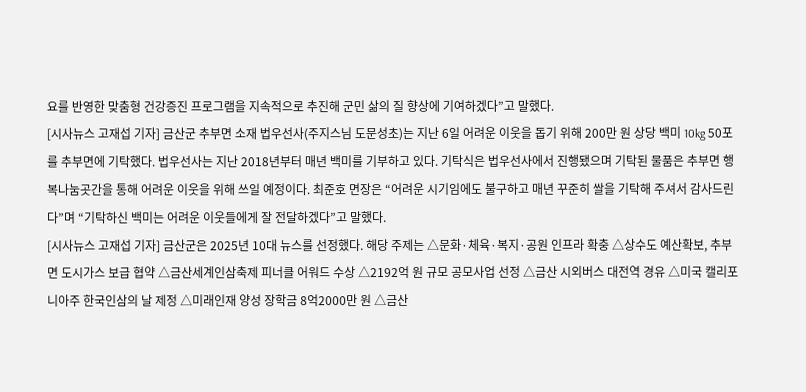요를 반영한 맞춤형 건강증진 프로그램을 지속적으로 추진해 군민 삶의 질 향상에 기여하겠다”고 말했다.
[시사뉴스 고재섭 기자] 금산군 추부면 소재 법우선사(주지스님 도문성초)는 지난 6일 어려운 이웃을 돕기 위해 200만 원 상당 백미 10kg 50포를 추부면에 기탁했다. 법우선사는 지난 2018년부터 매년 백미를 기부하고 있다. 기탁식은 법우선사에서 진행됐으며 기탁된 물품은 추부면 행복나눔곳간을 통해 어려운 이웃을 위해 쓰일 예정이다. 최준호 면장은 “어려운 시기임에도 불구하고 매년 꾸준히 쌀을 기탁해 주셔서 감사드린다”며 “기탁하신 백미는 어려운 이웃들에게 잘 전달하겠다”고 말했다.
[시사뉴스 고재섭 기자] 금산군은 2025년 10대 뉴스를 선정했다. 해당 주제는 △문화·체육·복지·공원 인프라 확충 △상수도 예산확보, 추부면 도시가스 보급 협약 △금산세계인삼축제 피너클 어워드 수상 △2192억 원 규모 공모사업 선정 △금산 시외버스 대전역 경유 △미국 캘리포니아주 한국인삼의 날 제정 △미래인재 양성 장학금 8억2000만 원 △금산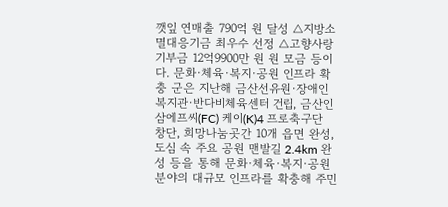깻잎 연매출 790억 원 달성 △지방소멸대응기금 최우수 선정 △고향사랑기부금 12억9900만 원 원 모금 등이다. 문화·체육·복지·공원 인프라 확충 군은 지난해 금산선유원·장애인복지관·반다비체육센터 건립, 금산인삼에프씨(FC) 케이(K)4 프로축구단 창단, 희망나눔곳간 10개 읍면 완성, 도심 속 주요 공원 맨발길 2.4km 완성 등을 통해 문화·체육·복지·공원 분야의 대규모 인프라를 확충해 주민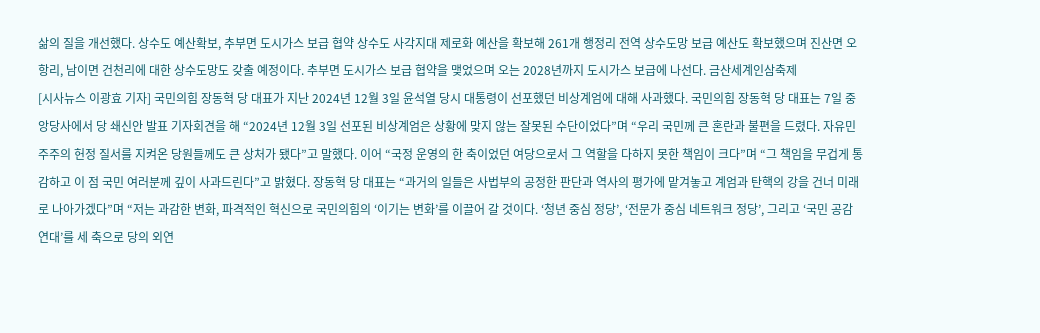삶의 질을 개선했다. 상수도 예산확보, 추부면 도시가스 보급 협약 상수도 사각지대 제로화 예산을 확보해 261개 행정리 전역 상수도망 보급 예산도 확보했으며 진산면 오항리, 남이면 건천리에 대한 상수도망도 갖출 예정이다. 추부면 도시가스 보급 협약을 맺었으며 오는 2028년까지 도시가스 보급에 나선다. 금산세계인삼축제
[시사뉴스 이광효 기자] 국민의힘 장동혁 당 대표가 지난 2024년 12월 3일 윤석열 당시 대통령이 선포했던 비상계엄에 대해 사과했다. 국민의힘 장동혁 당 대표는 7일 중앙당사에서 당 쇄신안 발표 기자회견을 해 “2024년 12월 3일 선포된 비상계엄은 상황에 맞지 않는 잘못된 수단이었다”며 “우리 국민께 큰 혼란과 불편을 드렸다. 자유민주주의 헌정 질서를 지켜온 당원들께도 큰 상처가 됐다”고 말했다. 이어 “국정 운영의 한 축이었던 여당으로서 그 역할을 다하지 못한 책임이 크다”며 “그 책임을 무겁게 통감하고 이 점 국민 여러분께 깊이 사과드린다”고 밝혔다. 장동혁 당 대표는 “과거의 일들은 사법부의 공정한 판단과 역사의 평가에 맡겨놓고 계엄과 탄핵의 강을 건너 미래로 나아가겠다”며 “저는 과감한 변화, 파격적인 혁신으로 국민의힘의 ‘이기는 변화’를 이끌어 갈 것이다. ‘청년 중심 정당’, ‘전문가 중심 네트워크 정당’, 그리고 ‘국민 공감 연대’를 세 축으로 당의 외연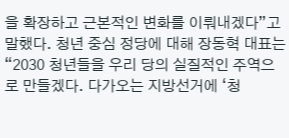을 확장하고 근본적인 변화를 이뤄내겠다”고 말했다. 청년 중심 정당에 대해 장동혁 대표는 “2030 청년들을 우리 당의 실질적인 주역으로 만들겠다. 다가오는 지방선거에 ‘청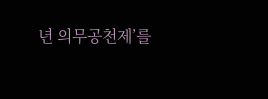년 의무공천제’를